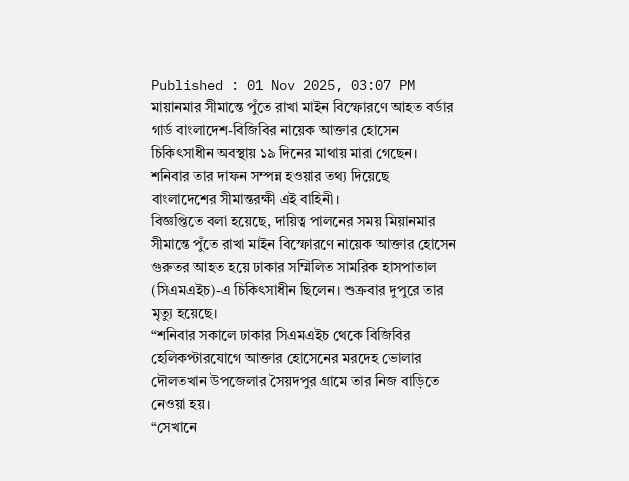Published : 01 Nov 2025, 03:07 PM
মায়ানমার সীমান্তে পুঁতে রাখা মাইন বিস্ফোরণে আহত বর্ডার গার্ড বাংলাদেশ-বিজিবির নায়েক আক্তার হোসেন চিকিৎসাধীন অবস্থায় ১৯ দিনের মাথায় মারা গেছেন।
শনিবার তার দাফন সম্পন্ন হওয়ার তথ্য দিয়েছে বাংলাদেশের সীমান্তরক্ষী এই বাহিনী।
বিজ্ঞপ্তিতে বলা হয়েছে, দায়িত্ব পালনের সময় মিয়ানমার সীমান্তে পুঁতে রাখা মাইন বিস্ফোরণে নায়েক আক্তার হোসেন গুরুতর আহত হয়ে ঢাকার সম্মিলিত সামরিক হাসপাতাল (সিএমএইচ)-এ চিকিৎসাধীন ছিলেন। শুক্রবার দুপুরে তার মৃত্যু হয়েছে।
“শনিবার সকালে ঢাকার সিএমএইচ থেকে বিজিবির হেলিকপ্টারযোগে আক্তার হোসেনের মরদেহ ভোলার দৌলতখান উপজেলার সৈয়দপুর গ্রামে তার নিজ বাড়িতে নেওয়া হয়।
“সেখানে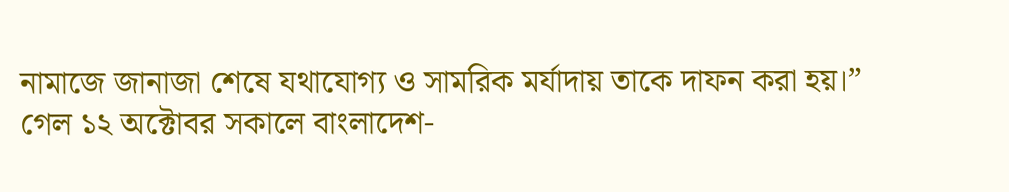নামাজে জানাজা শেষে যথাযোগ্য ও সামরিক মর্যাদায় তাকে দাফন করা হয়।”
গেল ১২ অক্টোবর সকালে বাংলাদেশ-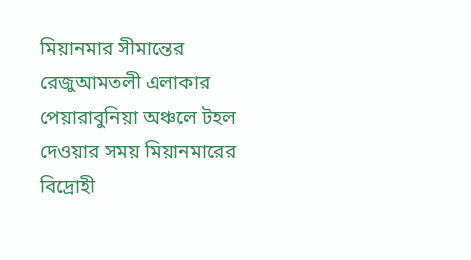মিয়ানমার সীমান্তের রেজুআমতলী এলাকার পেয়ারাবুনিয়া অঞ্চলে টহল দেওয়ার সময় মিয়ানমারের বিদ্রোহী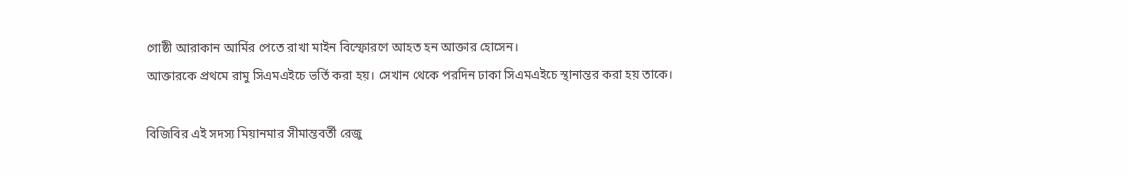গোষ্ঠী আরাকান আর্মির পেতে রাখা মাইন বিস্ফোরণে আহত হন আক্তার হোসেন।
আক্তারকে প্রথমে রামু সিএমএইচে ভর্তি করা হয়। সেখান থেকে পরদিন ঢাকা সিএমএইচে স্থানান্তর করা হয় তাকে।

বিজিবির এই সদস্য মিয়ানমার সীমান্তবর্তী রেজু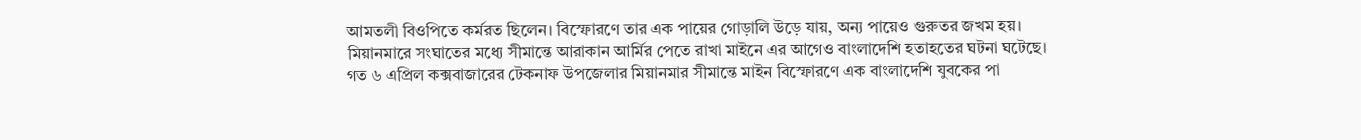আমতলী বিওপিতে কর্মরত ছিলেন। বিস্ফোরণে তার এক পায়ের গোড়ালি উড়ে যায়, অন্য পায়েও গুরুতর জখম হয়।
মিয়ানমারে সংঘাতের মধ্যে সীমান্তে আরাকান আর্মির পেতে রাখা মাইনে এর আগেও বাংলাদেশি হতাহতের ঘটনা ঘটেছে।
গত ৬ এপ্রিল কক্সবাজারের টেকনাফ উপজেলার মিয়ানমার সীমান্তে মাইন বিস্ফোরণে এক বাংলাদেশি যুবকের পা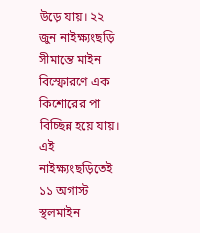উড়ে যায়। ২২ জুন নাইক্ষ্যংছড়ি সীমান্তে মাইন বিস্ফোরণে এক কিশোরের পা বিচ্ছিন্ন হয়ে যায়।
এই নাইক্ষ্যংছড়িতেই ১১ অগাস্ট স্থলমাইন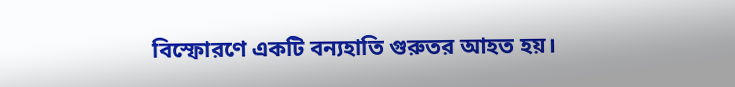বিস্ফোরণে একটি বন্যহাতি গুরুতর আহত হয়।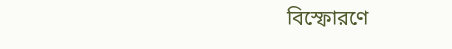বিস্ফোরণে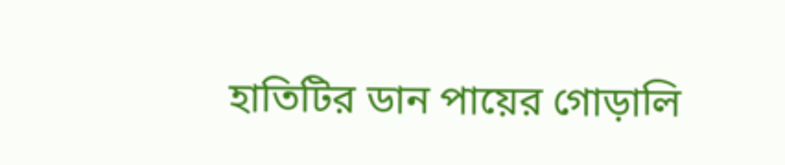হাতিটির ডান পায়ের গোড়ালি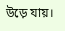উড়ে যায়।